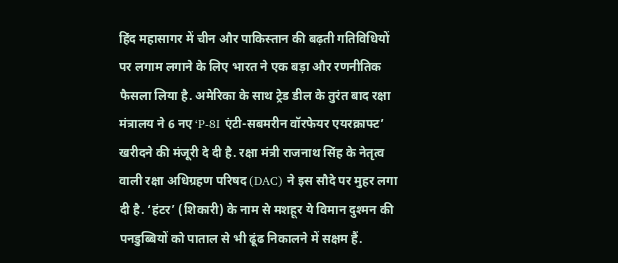हिंद महासागर में चीन और पाकिस्तान की बढ़ती गतिविधियों पर लगाम लगाने के लिए भारत ने एक बड़ा और रणनीतिक फैसला लिया है. अमेरिका के साथ ट्रेड डील के तुरंत बाद रक्षा मंत्रालय ने 6 नए ‘P-8I एंटी-सबमरीन वॉरफेयर एयरक्राफ्ट’ खरीदने की मंजूरी दे दी है. रक्षा मंत्री राजनाथ सिंह के नेतृत्व वाली रक्षा अधिग्रहण परिषद (DAC) ने इस सौदे पर मुहर लगा दी है. ‘हंटर’ (शिकारी) के नाम से मशहूर ये विमान दुश्मन की पनडुब्बियों को पाताल से भी ढूंढ निकालने में सक्षम हैं.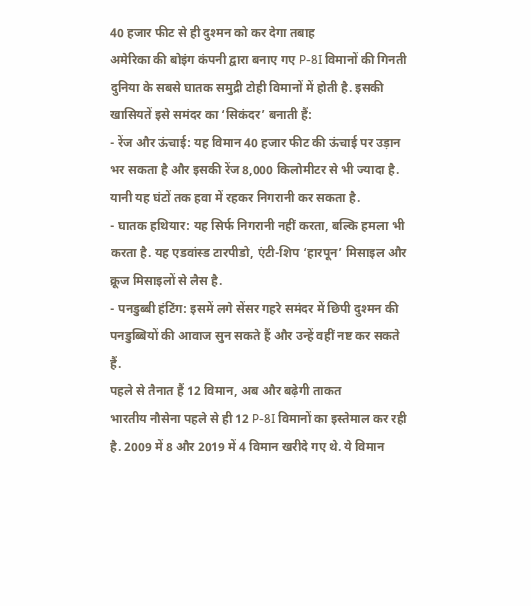40 हजार फीट से ही दुश्मन को कर देगा तबाह
अमेरिका की बोइंग कंपनी द्वारा बनाए गए P-8I विमानों की गिनती दुनिया के सबसे घातक समुद्री टोही विमानों में होती है. इसकी खासियतें इसे समंदर का ‘सिकंदर’ बनाती हैं:
- रेंज और ऊंचाई: यह विमान 40 हजार फीट की ऊंचाई पर उड़ान भर सकता है और इसकी रेंज 8,000 किलोमीटर से भी ज्यादा है. यानी यह घंटों तक हवा में रहकर निगरानी कर सकता है.
- घातक हथियार: यह सिर्फ निगरानी नहीं करता, बल्कि हमला भी करता है. यह एडवांस्ड टारपीडो, एंटी-शिप ‘हारपून’ मिसाइल और क्रूज मिसाइलों से लैस है.
- पनडुब्बी हंटिंग: इसमें लगे सेंसर गहरे समंदर में छिपी दुश्मन की पनडुब्बियों की आवाज सुन सकते हैं और उन्हें वहीं नष्ट कर सकते हैं.
पहले से तैनात हैं 12 विमान, अब और बढ़ेगी ताकत
भारतीय नौसेना पहले से ही 12 P-8I विमानों का इस्तेमाल कर रही है. 2009 में 8 और 2019 में 4 विमान खरीदे गए थे. ये विमान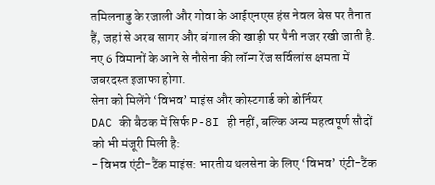तमिलनाडु के रजाली और गोवा के आईएनएस हंस नेवल बेस पर तैनात हैं, जहां से अरब सागर और बंगाल की खाड़ी पर पैनी नजर रखी जाती है. नए 6 विमानों के आने से नौसेना की लॉन्ग रेंज सर्विलांस क्षमता में जबरदस्त इजाफा होगा.
सेना को मिलेंगे ‘विभव’ माइंस और कोस्टगार्ड को डोर्नियर
DAC की बैठक में सिर्फ P-8I ही नहीं, बल्कि अन्य महत्वपूर्ण सौदों को भी मंजूरी मिली है:
- विभव एंटी-टैंक माइंस: भारतीय थलसेना के लिए ‘विभव’ एंटी-टैंक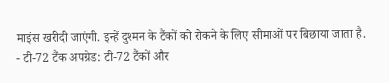माइंस खरीदी जाएंगी. इन्हें दुश्मन के टैंकों को रोकने के लिए सीमाओं पर बिछाया जाता है.
- टी-72 टैंक अपग्रेड: टी-72 टैंकों और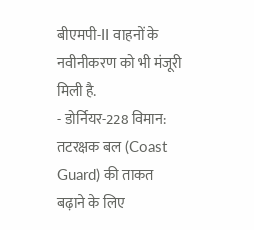बीएमपी-II वाहनों के नवीनीकरण को भी मंजूरी मिली है.
- डोर्नियर-228 विमान: तटरक्षक बल (Coast Guard) की ताकत बढ़ाने के लिए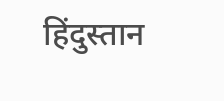हिंदुस्तान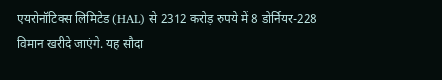एयरोनॉटिक्स लिमिटेड (HAL) से 2312 करोड़ रुपये में 8 डोर्नियर-228 विमान खरीदे जाएंगे. यह सौदा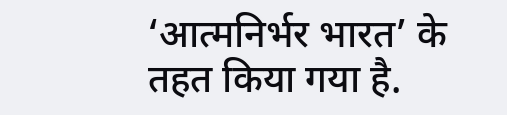‘आत्मनिर्भर भारत’ के तहत किया गया है.